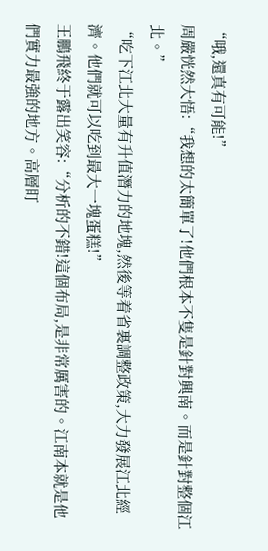“哦,還真有可能!”
周嚴恍然大悟:“我想的太簡單了!他們根本不隻是針對興南。而是針對整個江北。”
“吃下江北大量有升值潛力的地塊,然後等着省裏調整政策,大力發展江北經濟。他們就可以吃到最大一塊蛋糕!”
王鵬飛終于露出笑容:“分析的不錯!這個布局,是非常厲害的。江南本就是他們實力最強的地方。高層盯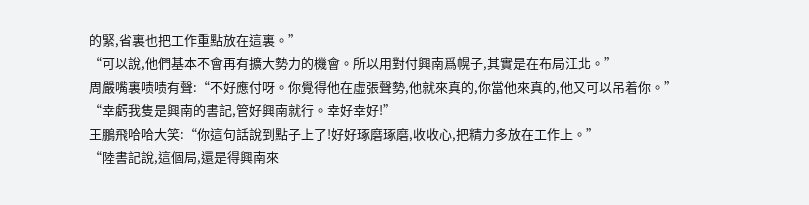的緊,省裏也把工作重點放在這裏。”
“可以說,他們基本不會再有擴大勢力的機會。所以用對付興南爲幌子,其實是在布局江北。”
周嚴嘴裏啧啧有聲:“不好應付呀。你覺得他在虛張聲勢,他就來真的,你當他來真的,他又可以吊着你。”
“幸虧我隻是興南的書記,管好興南就行。幸好幸好!”
王鵬飛哈哈大笑:“你這句話說到點子上了!好好琢磨琢磨,收收心,把精力多放在工作上。”
“陸書記說,這個局,還是得興南來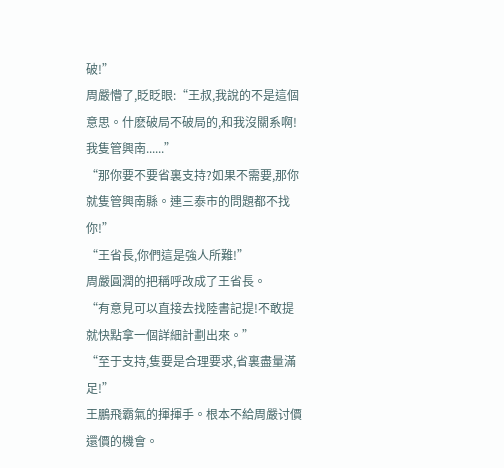破!”
周嚴懵了,眨眨眼:“王叔,我說的不是這個意思。什麽破局不破局的,和我沒關系啊!我隻管興南......”
“那你要不要省裏支持?如果不需要,那你就隻管興南縣。連三泰市的問題都不找你!”
“王省長,你們這是強人所難!”
周嚴圓潤的把稱呼改成了王省長。
“有意見可以直接去找陸書記提!不敢提就快點拿一個詳細計劃出來。”
“至于支持,隻要是合理要求,省裏盡量滿足!”
王鵬飛霸氣的揮揮手。根本不給周嚴讨價還價的機會。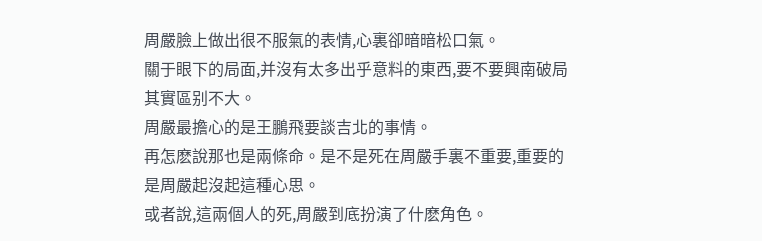周嚴臉上做出很不服氣的表情,心裏卻暗暗松口氣。
關于眼下的局面,并沒有太多出乎意料的東西,要不要興南破局其實區别不大。
周嚴最擔心的是王鵬飛要談吉北的事情。
再怎麽說那也是兩條命。是不是死在周嚴手裏不重要,重要的是周嚴起沒起這種心思。
或者說,這兩個人的死,周嚴到底扮演了什麽角色。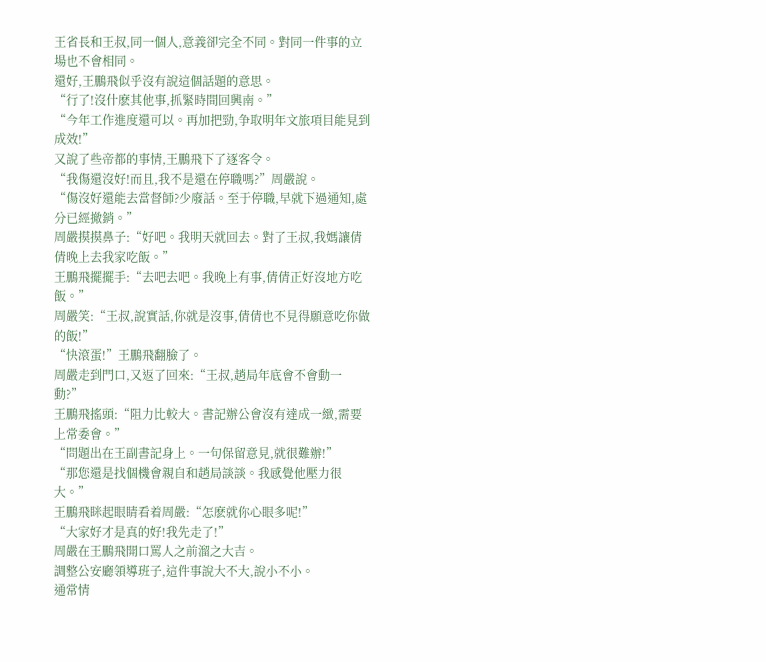王省長和王叔,同一個人,意義卻完全不同。對同一件事的立場也不會相同。
還好,王鵬飛似乎沒有說這個話題的意思。
“行了!沒什麽其他事,抓緊時間回興南。”
“今年工作進度還可以。再加把勁,争取明年文旅項目能見到成效!”
又說了些帝都的事情,王鵬飛下了逐客令。
“我傷還沒好!而且,我不是還在停職嗎?”周嚴說。
“傷沒好還能去當督師?少廢話。至于停職,早就下過通知,處分已經撤銷。”
周嚴摸摸鼻子:“好吧。我明天就回去。對了王叔,我媽讓倩倩晚上去我家吃飯。”
王鵬飛擺擺手:“去吧去吧。我晚上有事,倩倩正好沒地方吃飯。”
周嚴笑:“王叔,說實話,你就是沒事,倩倩也不見得願意吃你做的飯!”
“快滾蛋!”王鵬飛翻臉了。
周嚴走到門口,又返了回來:“王叔,趙局年底會不會動一動?”
王鵬飛搖頭:“阻力比較大。書記辦公會沒有達成一緻,需要上常委會。”
“問題出在王副書記身上。一句保留意見,就很難辦!”
“那您還是找個機會親自和趙局談談。我感覺他壓力很大。”
王鵬飛眯起眼睛看着周嚴:“怎麽就你心眼多呢!”
“大家好才是真的好!我先走了!”
周嚴在王鵬飛開口罵人之前溜之大吉。
調整公安廳領導班子,這件事說大不大,說小不小。
通常情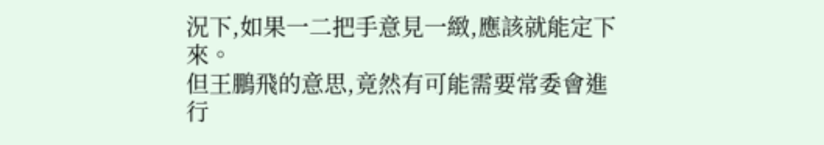況下,如果一二把手意見一緻,應該就能定下來。
但王鵬飛的意思,竟然有可能需要常委會進行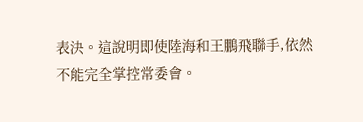表決。這說明即使陸海和王鵬飛聯手,依然不能完全掌控常委會。